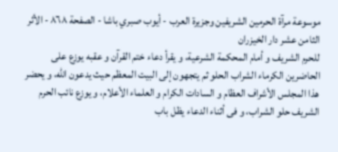موسوعة مرآة الحرمين الشريفين وجزيرة العرب - أيوب صبري باشا - الصفحة ٨٦٨ - الأثر الثامن عشر دار الخيزران
للحرم الشريف و أمام المحكمة الشرعية، و يقرأ دعاء ختم القرآن و عقبه يوزع على الحاضرين الكرماء الشراب الحلو ثم يتجهون إلى البيت المعظم حيث يدعون اللّه، و يحضر هذا المجلس الأشراف العظام و السادات الكرام و العلماء الأعلام، و يوزع نائب الحرم الشريف حلو الشراب، و فى أثناء الدعاء يظل باب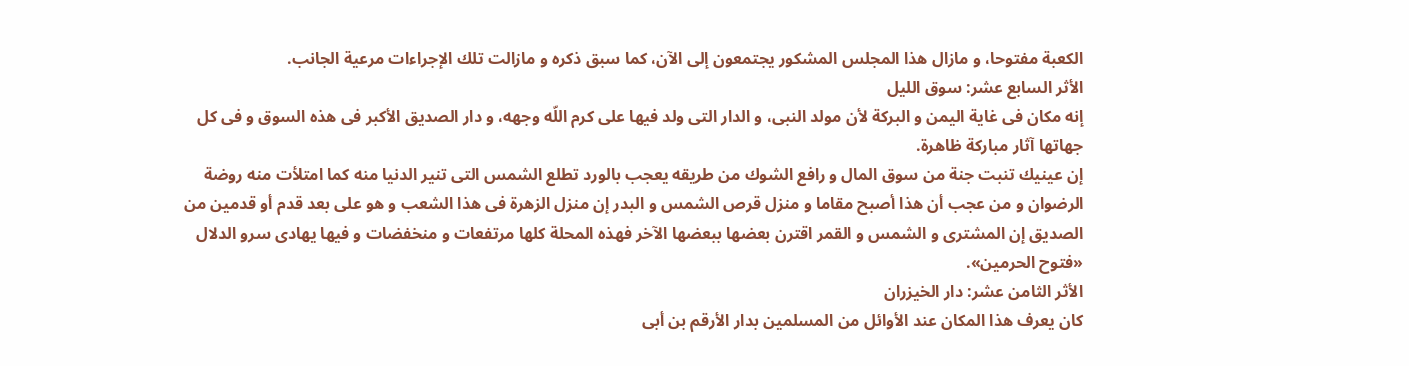الكعبة مفتوحا، و مازال هذا المجلس المشكور يجتمعون إلى الآن، كما سبق ذكره و مازالت تلك الإجراءات مرعية الجانب.
الأثر السابع عشر: سوق الليل
إنه مكان فى غاية اليمن و البركة لأن مولد النبى، و الدار التى ولد فيها على كرم اللّه وجهه، و دار الصديق الأكبر فى هذه السوق و فى كل جهاتها آثار مباركة ظاهرة.
إن عينيك تنبت جنة من سوق المال و رافع الشوك من طريقه يعجب بالورد تطلع الشمس التى تنير الدنيا منه كما امتلأت منه روضة الرضوان و من عجب أن هذا أصبح مقاما و منزل قرص الشمس و البدر إن منزل الزهرة فى هذا الشعب و هو على بعد قدم أو قدمين من الصديق إن المشترى و الشمس و القمر اقترن بعضها ببعضها الآخر فهذه المحلة كلها مرتفعات و منخفضات و فيها يهادى سرو الدلال
«فتوح الحرمين».
الأثر الثامن عشر: دار الخيزران
كان يعرف هذا المكان عند الأوائل من المسلمين بدار الأرقم بن أبى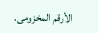الأرقم المخزومى.